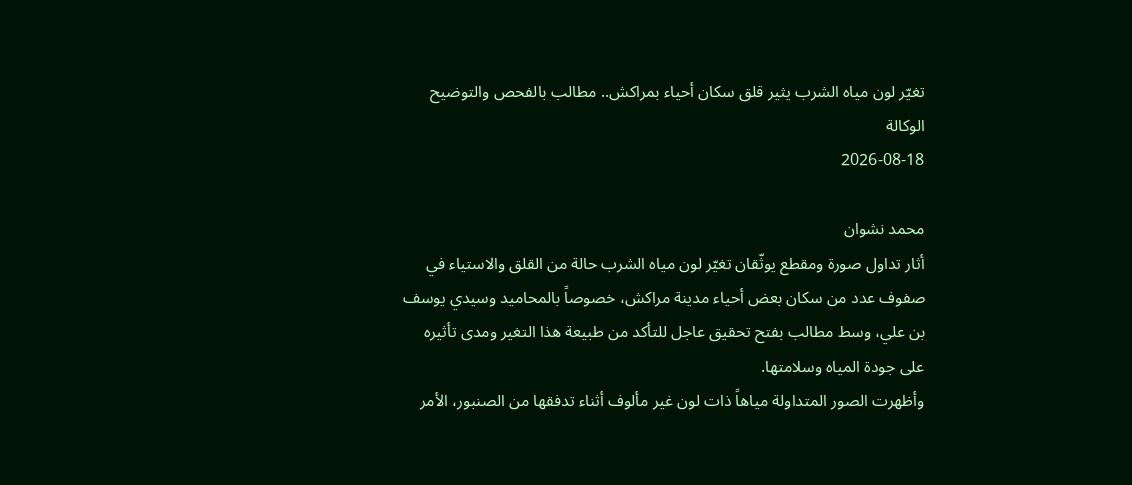تغيّر لون مياه الشرب يثير قلق سكان أحياء بمراكش.. مطالب بالفحص والتوضيح
الوكالة
2026-08-18

محمد نشوان
أثار تداول صورة ومقطع يوثّقان تغيّر لون مياه الشرب حالة من القلق والاستياء في صفوف عدد من سكان بعض أحياء مدينة مراكش، خصوصاً بالمحاميد وسيدي يوسف بن علي، وسط مطالب بفتح تحقيق عاجل للتأكد من طبيعة هذا التغير ومدى تأثيره على جودة المياه وسلامتها.
وأظهرت الصور المتداولة مياهاً ذات لون غير مألوف أثناء تدفقها من الصنبور، الأمر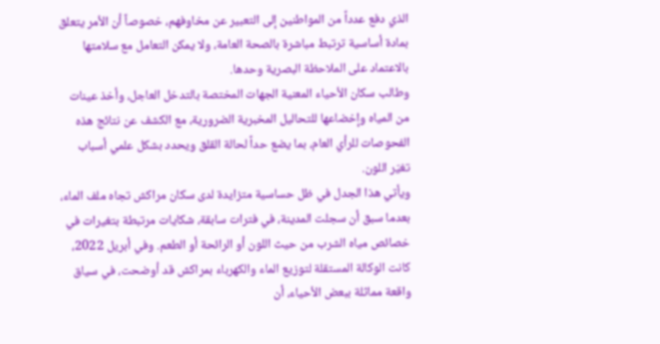الذي دفع عدداً من المواطنين إلى التعبير عن مخاوفهم، خصوصاً أن الأمر يتعلق بمادة أساسية ترتبط مباشرة بالصحة العامة، ولا يمكن التعامل مع سلامتها بالاعتماد على الملاحظة البصرية وحدها.
وطالب سكان الأحياء المعنية الجهات المختصة بالتدخل العاجل، وأخذ عينات من المياه وإخضاعها للتحاليل المخبرية الضرورية، مع الكشف عن نتائج هذه الفحوصات للرأي العام، بما يضع حداً لحالة القلق ويحدد بشكل علمي أسباب تغيّر اللون.
ويأتي هذا الجدل في ظل حساسية متزايدة لدى سكان مراكش تجاه ملف الماء، بعدما سبق أن سجلت المدينة، في فترات سابقة، شكايات مرتبطة بتغيرات في خصائص مياه الشرب من حيث اللون أو الرائحة أو الطعم. وفي أبريل 2022، كانت الوكالة المستقلة لتوزيع الماء والكهرباء بمراكش قد أوضحت، في سياق واقعة مماثلة ببعض الأحياء، أن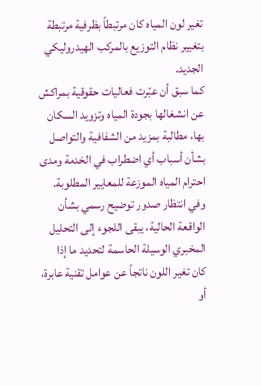تغير لون المياه كان مرتبطاً بظرفية مرتبطة بتغيير نظام التوزيع بالمركب الهيدروليكي الجديد.
كما سبق أن عبّرت فعاليات حقوقية بمراكش عن انشغالها بجودة المياه وتزويد السكان بها، مطالبة بمزيد من الشفافية والتواصل بشأن أسباب أي اضطراب في الخدمة ومدى احترام المياه الموزعة للمعايير المطلوبة.
وفي انتظار صدور توضيح رسمي بشأن الواقعة الحالية، يبقى اللجوء إلى التحليل المخبري الوسيلة الحاسمة لتحديد ما إذا كان تغير اللون ناتجاً عن عوامل تقنية عابرة، أو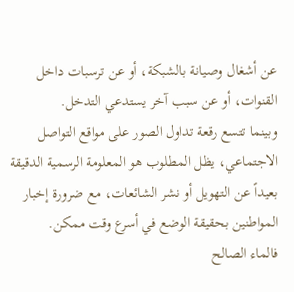عن أشغال وصيانة بالشبكة، أو عن ترسبات داخل القنوات، أو عن سبب آخر يستدعي التدخل.
وبينما تتسع رقعة تداول الصور على مواقع التواصل الاجتماعي، يظل المطلوب هو المعلومة الرسمية الدقيقة بعيداً عن التهويل أو نشر الشائعات، مع ضرورة إخبار المواطنين بحقيقة الوضع في أسرع وقت ممكن.
فالماء الصالح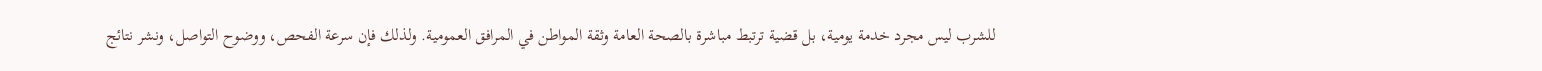للشرب ليس مجرد خدمة يومية، بل قضية ترتبط مباشرة بالصحة العامة وثقة المواطن في المرافق العمومية. ولذلك فإن سرعة الفحص، ووضوح التواصل، ونشر نتائج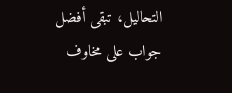التحاليل، تبقى أفضل جواب على مخاوف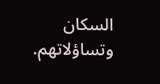السكان وتساؤلاتهم.